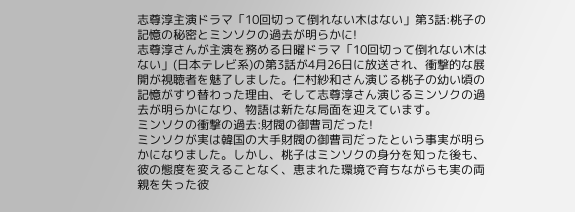志尊淳主演ドラマ「10回切って倒れない木はない」第3話:桃子の記憶の秘密とミンソクの過去が明らかに!
志尊淳さんが主演を務める日曜ドラマ「10回切って倒れない木はない」(日本テレビ系)の第3話が4月26日に放送され、衝撃的な展開が視聴者を魅了しました。仁村紗和さん演じる桃子の幼い頃の記憶がすり替わった理由、そして志尊淳さん演じるミンソクの過去が明らかになり、物語は新たな局面を迎えています。
ミンソクの衝撃の過去:財閥の御曹司だった!
ミンソクが実は韓国の大手財閥の御曹司だったという事実が明らかになりました。しかし、桃子はミンソクの身分を知った後も、彼の態度を変えることなく、恵まれた環境で育ちながらも実の両親を失った彼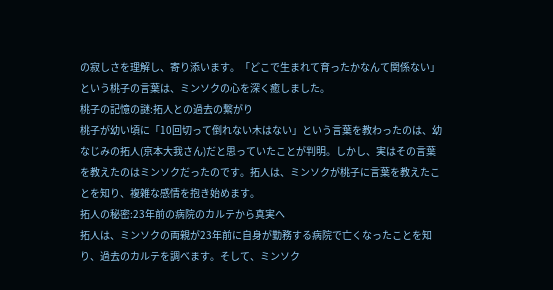の寂しさを理解し、寄り添います。「どこで生まれて育ったかなんて関係ない」という桃子の言葉は、ミンソクの心を深く癒しました。
桃子の記憶の謎:拓人との過去の繋がり
桃子が幼い頃に「10回切って倒れない木はない」という言葉を教わったのは、幼なじみの拓人(京本大我さん)だと思っていたことが判明。しかし、実はその言葉を教えたのはミンソクだったのです。拓人は、ミンソクが桃子に言葉を教えたことを知り、複雑な感情を抱き始めます。
拓人の秘密:23年前の病院のカルテから真実へ
拓人は、ミンソクの両親が23年前に自身が勤務する病院で亡くなったことを知り、過去のカルテを調べます。そして、ミンソク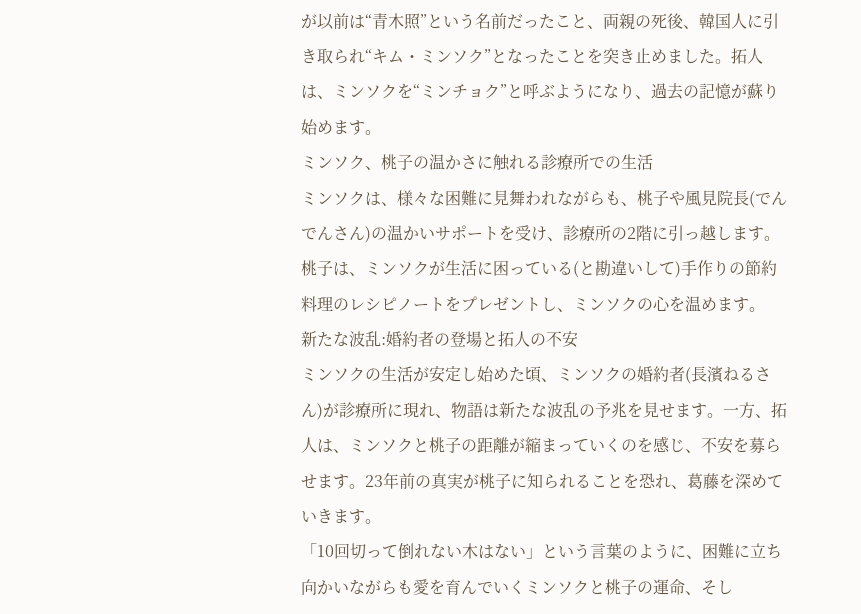が以前は“青木照”という名前だったこと、両親の死後、韓国人に引き取られ“キム・ミンソク”となったことを突き止めました。拓人は、ミンソクを“ミンチョク”と呼ぶようになり、過去の記憶が蘇り始めます。
ミンソク、桃子の温かさに触れる診療所での生活
ミンソクは、様々な困難に見舞われながらも、桃子や風見院長(でんでんさん)の温かいサポートを受け、診療所の2階に引っ越します。桃子は、ミンソクが生活に困っている(と勘違いして)手作りの節約料理のレシピノートをプレゼントし、ミンソクの心を温めます。
新たな波乱:婚約者の登場と拓人の不安
ミンソクの生活が安定し始めた頃、ミンソクの婚約者(長濱ねるさん)が診療所に現れ、物語は新たな波乱の予兆を見せます。一方、拓人は、ミンソクと桃子の距離が縮まっていくのを感じ、不安を募らせます。23年前の真実が桃子に知られることを恐れ、葛藤を深めていきます。
「10回切って倒れない木はない」という言葉のように、困難に立ち向かいながらも愛を育んでいくミンソクと桃子の運命、そし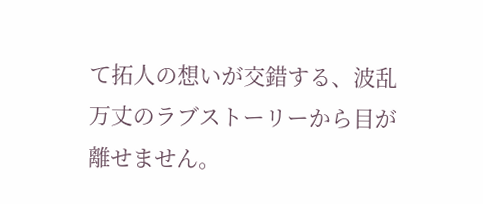て拓人の想いが交錯する、波乱万丈のラブストーリーから目が離せません。